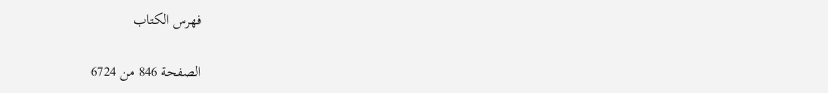فهرس الكتاب

الصفحة 846 من 6724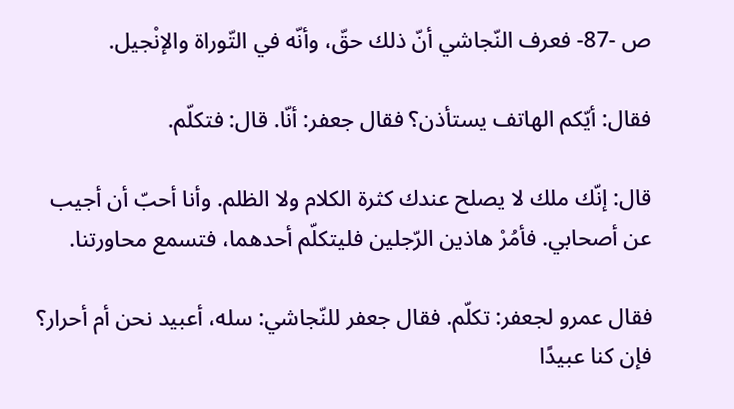ص -87- فعرف النّجاشي أنّ ذلك حقّ، وأنّه في التّوراة والإنْجيل.

فقال: أيّكم الهاتف يستأذن؟ فقال جعفر: أنّا. قال: فتكلّم.

قال: إنّك ملك لا يصلح عندك كثرة الكلام ولا الظلم. وأنا أحبّ أن أجيب عن أصحابي. فأمُرْ هاذين الرّجلين فليتكلّم أحدهما، فتسمع محاورتنا.

فقال عمرو لجعفر: تكلّم. فقال جعفر للنّجاشي: سله، أعبيد نحن أم أحرار؟ فإن كنا عبيدًا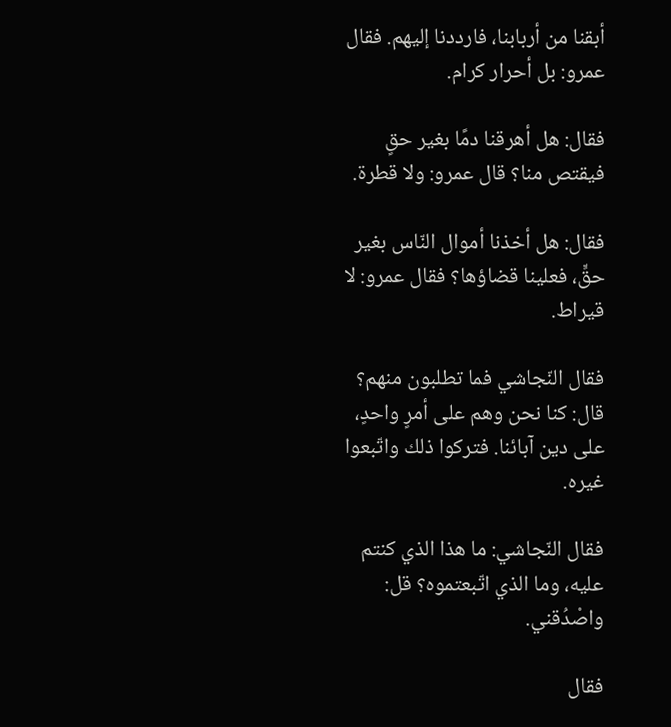أبقنا من أربابنا، فارددنا إليهم. فقال عمرو: بل أحرار كرام.

فقال: هل أهرقنا دمًا بغير حقٍ فيقتص منا؟ قال عمرو: ولا قطرة.

فقال: هل أخذنا أموال النّاس بغير حقٍّ، فعلينا قضاؤها؟ فقال عمرو: لا قيراط.

فقال النّجاشي فما تطلبون منهم؟ قال: كنا نحن وهم على أمرٍ واحدٍ، على دين آبائنا. فتركوا ذلك واتّبعوا غيره.

فقال النّجاشي: ما هذا الذي كنتم عليه، وما الذي اتّبعتموه؟ قل: واصْدُقني.

فقال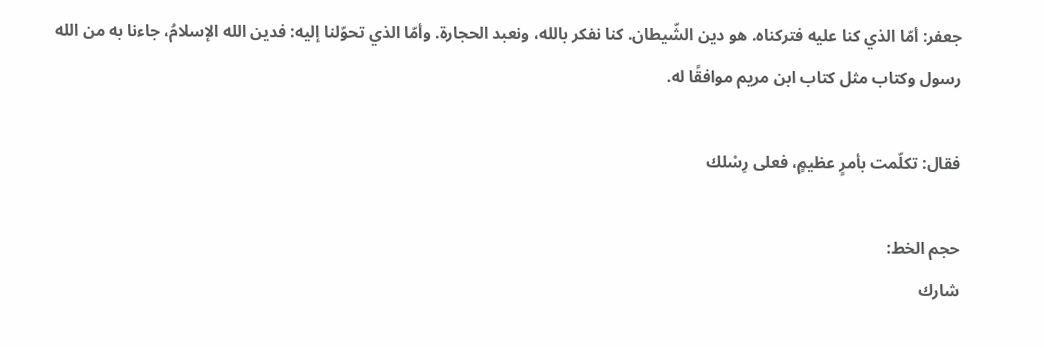جعفر: أمّا الذي كنا عليه فتركناه. هو دين الشّيطان. كنا نفكر بالله، ونعبد الحجارة. وأمّا الذي تحوّلنا إليه: فدين الله الإسلامُ، جاءنا به من الله رسول وكتاب مثل كتاب ابن مريم موافقًا له.

فقال: تكلّمت بأمرٍ عظيمٍ، فعلى رِسْلك

حجم الخط:
شارك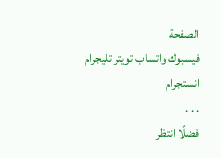الصفحة
فيسبوك واتساب تويتر تليجرام انستجرام
. . .
فضلًا انتظر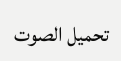تحميل الصوت